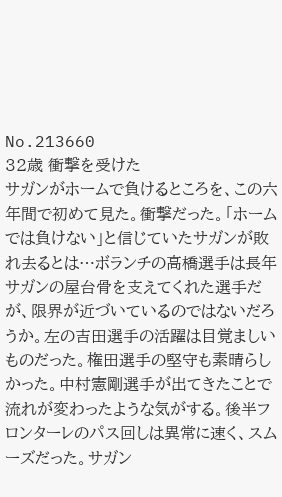No.213660
32歳 衝撃を受けた
サガンがホームで負けるところを、この六年間で初めて見た。衝撃だった。「ホームでは負けない」と信じていたサガンが敗れ去るとは…ボランチの高橋選手は長年サガンの屋台骨を支えてくれた選手だが、限界が近づいているのではないだろうか。左の吉田選手の活躍は目覚ましいものだった。権田選手の堅守も素晴らしかった。中村憲剛選手が出てきたことで流れが変わったような気がする。後半フロンターレのパス回しは異常に速く、スムーズだった。サガン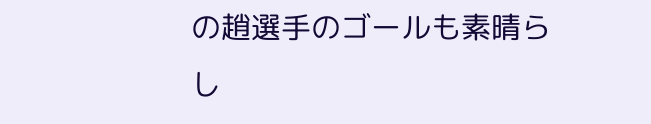の趙選手のゴールも素晴らし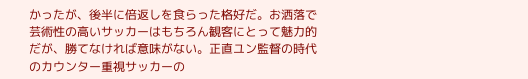かったが、後半に倍返しを食らった格好だ。お洒落で芸術性の高いサッカーはもちろん観客にとって魅力的だが、勝てなければ意味がない。正直ユン監督の時代のカウンター重視サッカーの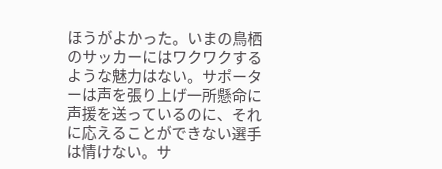ほうがよかった。いまの鳥栖のサッカーにはワクワクするような魅力はない。サポーターは声を張り上げ一所懸命に声援を送っているのに、それに応えることができない選手は情けない。サ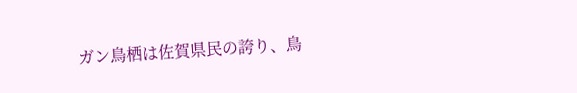ガン鳥栖は佐賀県民の誇り、鳥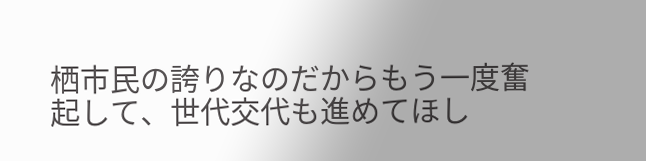栖市民の誇りなのだからもう一度奮起して、世代交代も進めてほし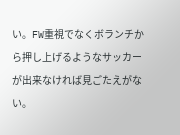い。FW重視でなくボランチから押し上げるようなサッカーが出来なければ見ごたえがない。